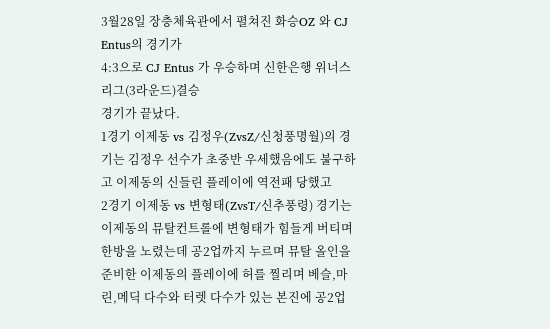3월28일 장충체육관에서 펼쳐진 화승OZ 와 CJ Entus의 경기가
4:3으로 CJ Entus 가 우승하며 신한은행 위너스리그(3라운드)결승
경기가 끝났다.
1경기 이제동 vs 김정우(ZvsZ/신청풍명월)의 경기는 김정우 선수가 초중반 우세했음에도 불구하고 이제동의 신들린 플레이에 역전패 당했고
2경기 이제동 vs 변형태(ZvsT/신추풍령) 경기는 이제동의 뮤탈컨트롤에 변형태가 힘들게 버티며 한방을 노렸는데 공2업까지 누르며 뮤탈 올인을
준비한 이제동의 플레이에 허를 찔리며 베슬,마린,메딕 다수와 터렛 다수가 있는 본진에 공2업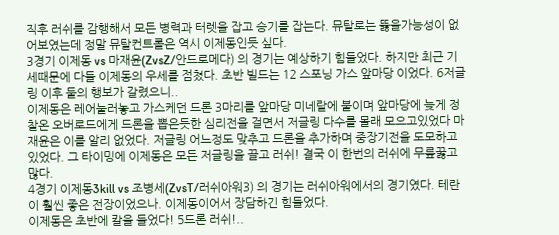직후 러쉬를 감행해서 모든 병력과 터렛을 잡고 승기를 잡는다. 뮤탈로는 뚫을가능성이 없어보였는데 정말 뮤탈컨트롤은 역시 이제동인듯 싶다.
3경기 이제동 vs 마재윤(ZvsZ/안드로메다) 의 경기는 예상하기 힘들었다. 하지만 최근 기세때문에 다들 이제동의 우세를 점쳤다. 초반 빌드는 12 스포닝 가스 앞마당 이었다. 6저글링 이후 둘의 행보가 갈렸으니..
이제동은 레어눌러놓고 가스케던 드론 3마리를 앞마당 미네랄에 붙이며 앞마당에 늦게 정찰온 오버로드에게 드론을 뽑은듯한 심리전을 걸면서 저글링 다수를 몰래 모으고있었다 마재윤은 이를 알리 없었다. 저글링 어느정도 맞추고 드론을 추가하며 중장기전을 도모하고있었다. 그 타이밍에 이제동은 모든 저글링을 끌고 러쉬! 결국 이 한번의 러쉬에 무릎꿇고 많다.
4경기 이제동3kill vs 조병세(ZvsT/러쉬아워3) 의 경기는 러쉬아워에서의 경기였다. 테란이 훨씬 좋은 전장이었으나. 이제동이어서 장담하긴 힘들었다.
이제동은 초반에 칼을 들었다! 5드론 러쉬!..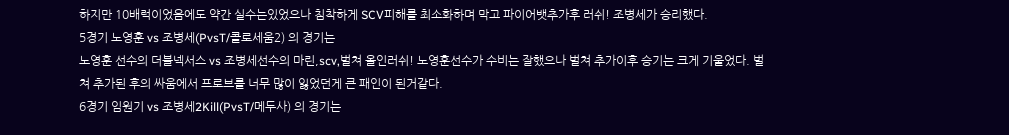하지만 10배럭이었음에도 약간 실수는있었으나 침착하게 SCV피해를 최소화하며 막고 파이어뱃추가후 러쉬! 조병세가 승리했다.
5경기 노영훈 vs 조병세(PvsT/콜로세움2) 의 경기는
노영훈 선수의 더블넥서스 vs 조병세선수의 마린,scv,벌쳐 올인러쉬! 노영훈선수가 수비는 잘했으나 벌쳐 추가이후 승기는 크게 기울었다. 벌쳐 추가된 후의 싸움에서 프로브를 너무 많이 잃었던게 큰 패인이 된거같다.
6경기 임원기 vs 조병세2Kill(PvsT/메두사) 의 경기는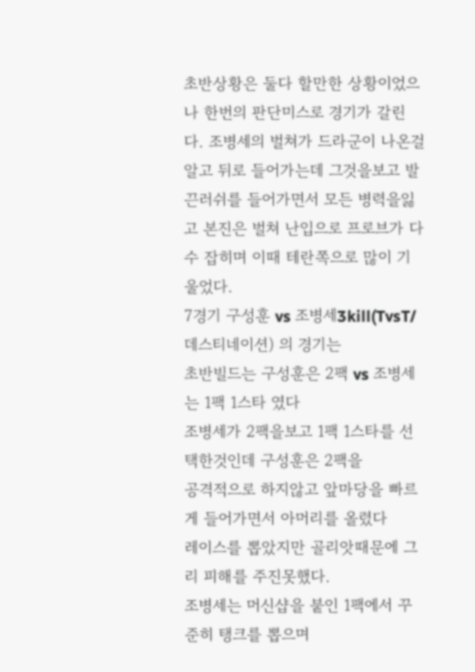초반상황은 둘다 할만한 상황이었으나 한번의 판단미스로 경기가 갈린다. 조병세의 벌쳐가 드라군이 나온걸 알고 뒤로 들어가는데 그것을보고 발끈러쉬를 들어가면서 모든 병력을잃고 본진은 벌쳐 난입으로 프로브가 다수 잡히며 이때 테란쪽으로 많이 기울었다.
7경기 구성훈 vs 조병세3kill(TvsT/데스티네이션) 의 경기는
초반빌드는 구성훈은 2팩 vs 조병세는 1팩 1스타 였다
조병세가 2팩을보고 1팩 1스타를 선택한것인데 구성훈은 2팩을
공격적으로 하지않고 앞마당을 빠르게 들어가면서 아머리를 올렸다
레이스를 뽑았지만 골리앗때문에 그리 피해를 주진못했다.
조병세는 머신샵을 붙인 1팩에서 꾸준히 탱크를 뽑으며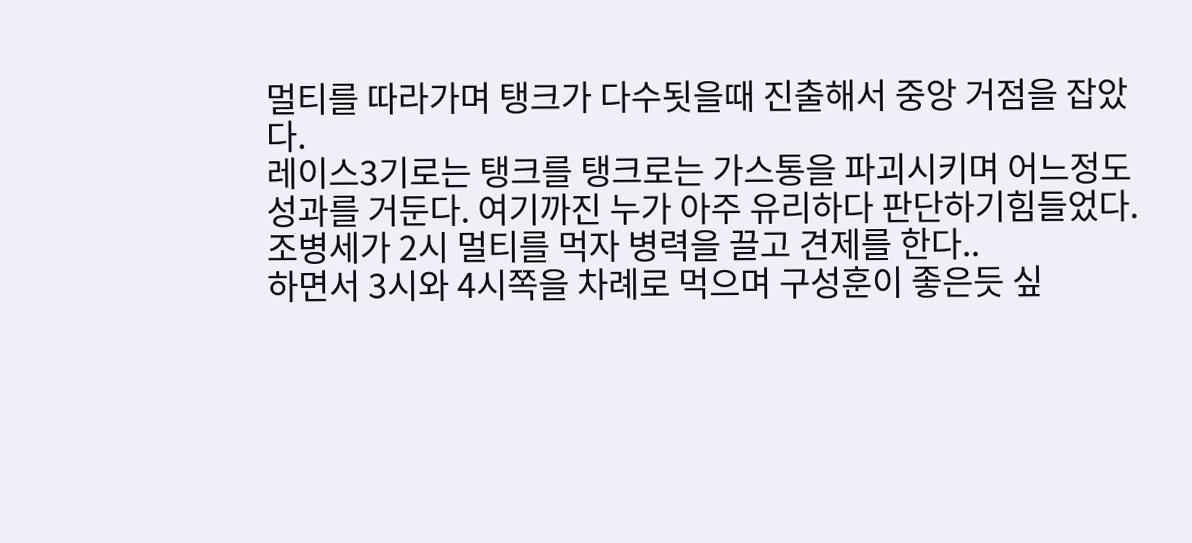멀티를 따라가며 탱크가 다수됫을때 진출해서 중앙 거점을 잡았다.
레이스3기로는 탱크를 탱크로는 가스통을 파괴시키며 어느정도
성과를 거둔다. 여기까진 누가 아주 유리하다 판단하기힘들었다.
조병세가 2시 멀티를 먹자 병력을 끌고 견제를 한다..
하면서 3시와 4시쪽을 차례로 먹으며 구성훈이 좋은듯 싶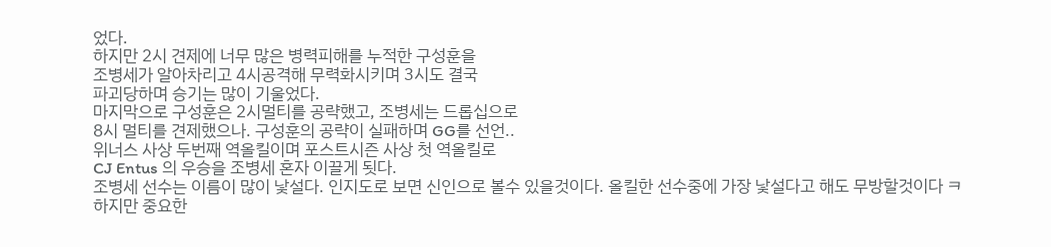었다.
하지만 2시 견제에 너무 많은 병력피해를 누적한 구성훈을
조병세가 알아차리고 4시공격해 무력화시키며 3시도 결국
파괴당하며 승기는 많이 기울었다.
마지막으로 구성훈은 2시멀티를 공략했고, 조병세는 드롭십으로
8시 멀티를 견제했으나. 구성훈의 공략이 실패하며 GG를 선언..
위너스 사상 두번째 역올킬이며 포스트시즌 사상 첫 역올킬로
CJ Entus 의 우승을 조병세 혼자 이끌게 됫다.
조병세 선수는 이름이 많이 낯설다. 인지도로 보면 신인으로 볼수 있을것이다. 올킬한 선수중에 가장 낯설다고 해도 무방할것이다 ㅋ
하지만 중요한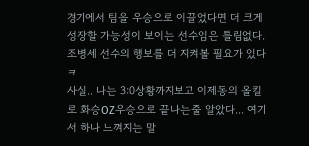경기에서 팀을 우승으로 이끌었다면 더 크게 성장할 가능성이 보이는 선수임은 틀림없다. 조병세 선수의 행보를 더 지켜볼 필요가 있다 ㅋ
사실.. 나는 3:0상황까지보고 이제동의 올킬로 화승OZ우승으로 끝나는줄 알았다... 여기서 하나 느껴지는 말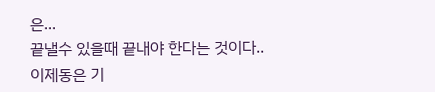은...
끝낼수 있을때 끝내야 한다는 것이다.. 이제동은 기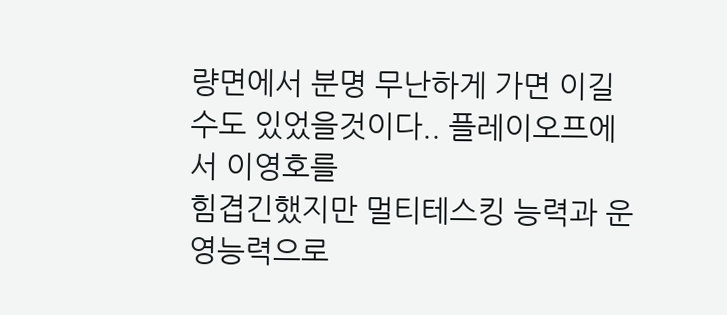량면에서 분명 무난하게 가면 이길수도 있었을것이다.. 플레이오프에서 이영호를
힘겹긴했지만 멀티테스킹 능력과 운영능력으로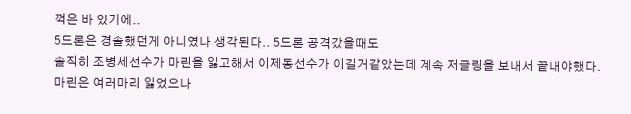꺽은 바 있기에..
5드론은 경솔했던게 아니였나 생각된다.. 5드론 공격갔을때도
솔직히 조병세선수가 마린을 잃고해서 이제동선수가 이길거같았는데 계속 저글링을 보내서 끝내야했다. 마린은 여러마리 잃었으나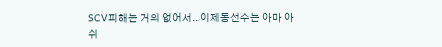SCV피해는 거의 없어서.. 이제동선수는 아마 아쉬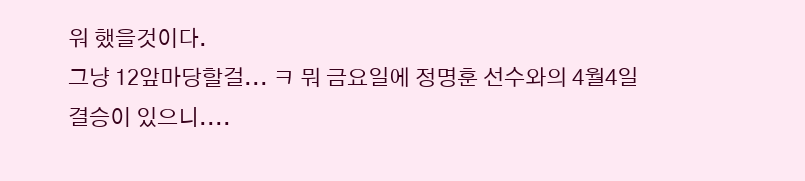워 했을것이다.
그냥 12앞마당할걸... ㅋ 뭐 금요일에 정명훈 선수와의 4월4일
결승이 있으니....